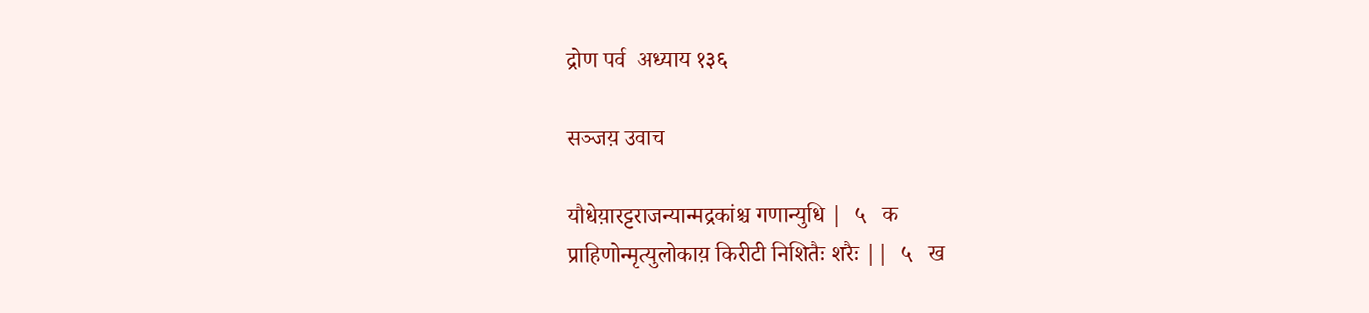द्रोण पर्व  अध्याय १३६

सञ्जय़ उवाच

यौधेय़ारट्टराजन्यान्मद्रकांश्च गणान्युधि |  ५   क
प्राहिणोन्मृत्युलोकाय़ किरीटी निशितैः शरैः ||  ५   ख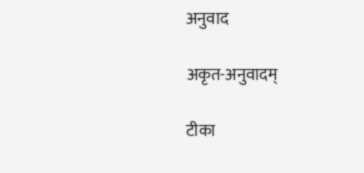अनुवाद

अकृत-अनुवादम्

टीका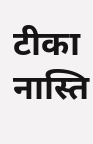टीका नास्ति